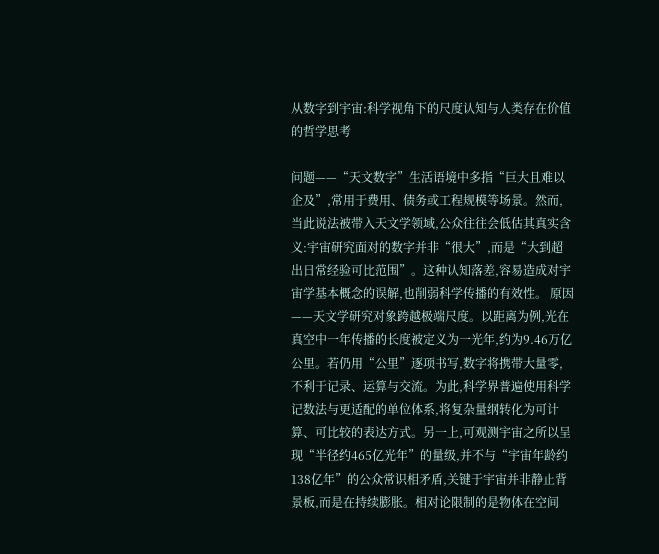从数字到宇宙:科学视角下的尺度认知与人类存在价值的哲学思考

问题——“天文数字”生活语境中多指“巨大且难以企及”,常用于费用、债务或工程规模等场景。然而,当此说法被带入天文学领域,公众往往会低估其真实含义:宇宙研究面对的数字并非“很大”,而是“大到超出日常经验可比范围”。这种认知落差,容易造成对宇宙学基本概念的误解,也削弱科学传播的有效性。 原因——天文学研究对象跨越极端尺度。以距离为例,光在真空中一年传播的长度被定义为一光年,约为9.46万亿公里。若仍用“公里”逐项书写,数字将携带大量零,不利于记录、运算与交流。为此,科学界普遍使用科学记数法与更适配的单位体系,将复杂量纲转化为可计算、可比较的表达方式。另一上,可观测宇宙之所以呈现“半径约465亿光年”的量级,并不与“宇宙年龄约138亿年”的公众常识相矛盾,关键于宇宙并非静止背景板,而是在持续膨胀。相对论限制的是物体在空间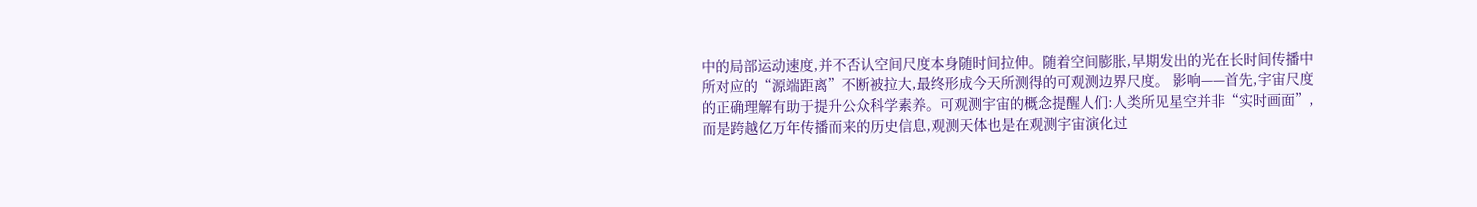中的局部运动速度,并不否认空间尺度本身随时间拉伸。随着空间膨胀,早期发出的光在长时间传播中所对应的“源端距离”不断被拉大,最终形成今天所测得的可观测边界尺度。 影响——首先,宇宙尺度的正确理解有助于提升公众科学素养。可观测宇宙的概念提醒人们:人类所见星空并非“实时画面”,而是跨越亿万年传播而来的历史信息,观测天体也是在观测宇宙演化过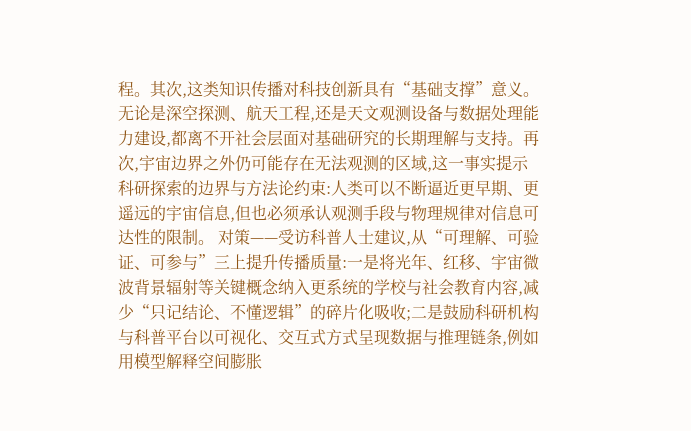程。其次,这类知识传播对科技创新具有“基础支撑”意义。无论是深空探测、航天工程,还是天文观测设备与数据处理能力建设,都离不开社会层面对基础研究的长期理解与支持。再次,宇宙边界之外仍可能存在无法观测的区域,这一事实提示科研探索的边界与方法论约束:人类可以不断逼近更早期、更遥远的宇宙信息,但也必须承认观测手段与物理规律对信息可达性的限制。 对策——受访科普人士建议,从“可理解、可验证、可参与”三上提升传播质量:一是将光年、红移、宇宙微波背景辐射等关键概念纳入更系统的学校与社会教育内容,减少“只记结论、不懂逻辑”的碎片化吸收;二是鼓励科研机构与科普平台以可视化、交互式方式呈现数据与推理链条,例如用模型解释空间膨胀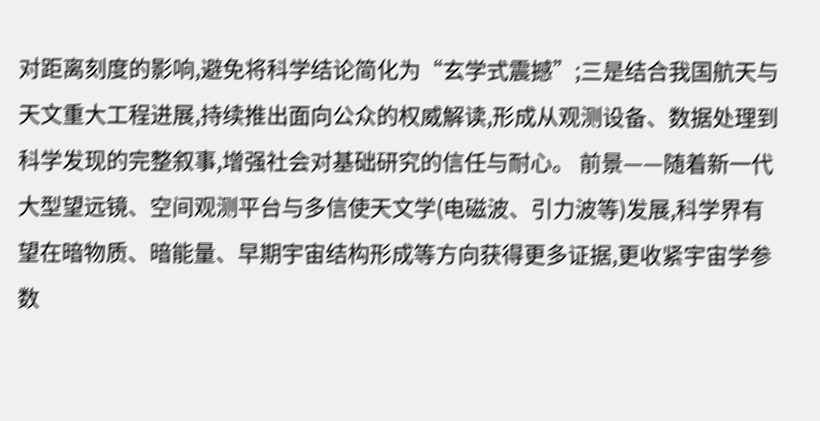对距离刻度的影响,避免将科学结论简化为“玄学式震撼”;三是结合我国航天与天文重大工程进展,持续推出面向公众的权威解读,形成从观测设备、数据处理到科学发现的完整叙事,增强社会对基础研究的信任与耐心。 前景——随着新一代大型望远镜、空间观测平台与多信使天文学(电磁波、引力波等)发展,科学界有望在暗物质、暗能量、早期宇宙结构形成等方向获得更多证据,更收紧宇宙学参数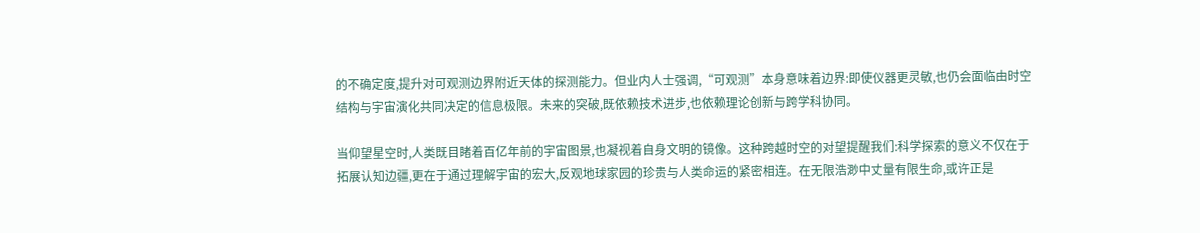的不确定度,提升对可观测边界附近天体的探测能力。但业内人士强调,“可观测”本身意味着边界:即使仪器更灵敏,也仍会面临由时空结构与宇宙演化共同决定的信息极限。未来的突破,既依赖技术进步,也依赖理论创新与跨学科协同。

当仰望星空时,人类既目睹着百亿年前的宇宙图景,也凝视着自身文明的镜像。这种跨越时空的对望提醒我们:科学探索的意义不仅在于拓展认知边疆,更在于通过理解宇宙的宏大,反观地球家园的珍贵与人类命运的紧密相连。在无限浩渺中丈量有限生命,或许正是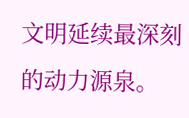文明延续最深刻的动力源泉。